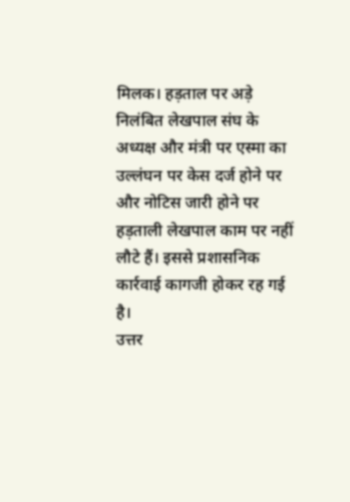मिलक। हड़ताल पर अड़े निलंबित लेखपाल संघ के अध्यक्ष और मंत्री पर एस्मा का उल्लंघन पर केस दर्ज होने पर और नोटिस जारी होने पर हड़ताली लेखपाल काम पर नहीं लौटे हैं। इससे प्रशासनिक कार्रवाई कागजी होकर रह गई है।
उत्तर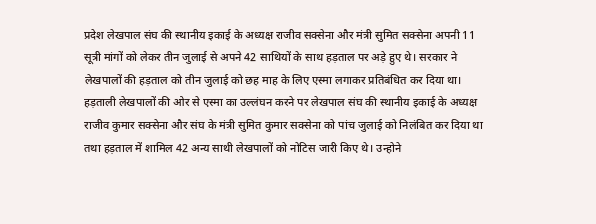प्रदेश लेखपाल संघ की स्थानीय इकाई के अध्यक्ष राजीव सक्सेना और मंत्री सुमित सक्सेना अपनी 11 सूत्री मांगों को लेकर तीन जुलाई से अपने 42 साथियों के साथ हड़ताल पर अड़े हुए थे। सरकार ने लेखपालों की हड़ताल को तीन जुलाई को छह माह के लिए एस्मा लगाकर प्रतिबंधित कर दिया था। हड़ताली लेखपालों की ओर से एस्मा का उल्लंघन करने पर लेखपाल संघ की स्थानीय इकाई के अध्यक्ष राजीव कुमार सक्सेना और संघ के मंत्री सुमित कुमार सक्सेना को पांच जुलाई को निलंबित कर दिया था तथा हड़ताल में शामिल 42 अन्य साथी लेखपालों को नोटिस जारी किए थे। उन्होने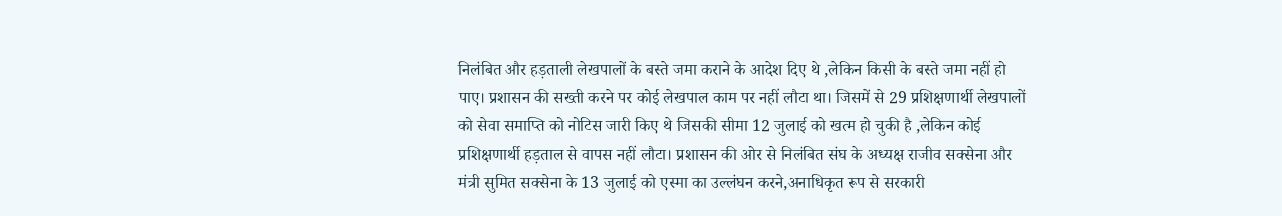निलंबित और हड़ताली लेखपालों के बस्ते जमा कराने के आदेश दिए थे ,लेकिन किसी के बस्ते जमा नहीं हो पाए। प्रशासन की सख्ती करने पर कोई लेखपाल काम पर नहीं लौटा था। जिसमें से 29 प्रशिक्षणार्थी लेखपालों को सेवा समाप्ति को नोटिस जारी किए थे जिसकी सीमा 12 जुलाई को खत्म हो चुकी है ,लेकिन कोई प्रशिक्षणार्थी हड़ताल से वापस नहीं लौटा। प्रशासन की ओर से निलंबित संघ के अध्यक्ष राजीव सक्सेना और मंत्री सुमित सक्सेना के 13 जुलाई को एस्मा का उल्लंघन करने,अनाधिकृत रूप से सरकारी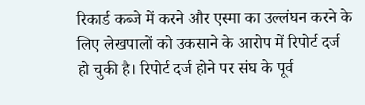रिकार्ड कब्जे में करने और एस्मा का उल्लंघन करने के लिए लेखपालों को उकसाने के आरोप में रिपोर्ट दर्ज हो चुकी है। रिपोर्ट दर्ज होने पर संघ के पूर्व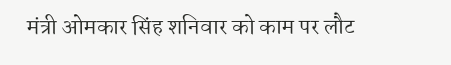मंत्री ओमकार सिंह शनिवार को काम पर लौट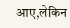आए,लेकिन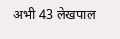अभी 43 लेखपाल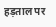हड़ताल पर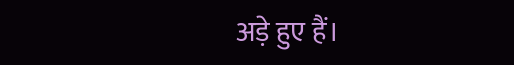अड़े हुए हैं।